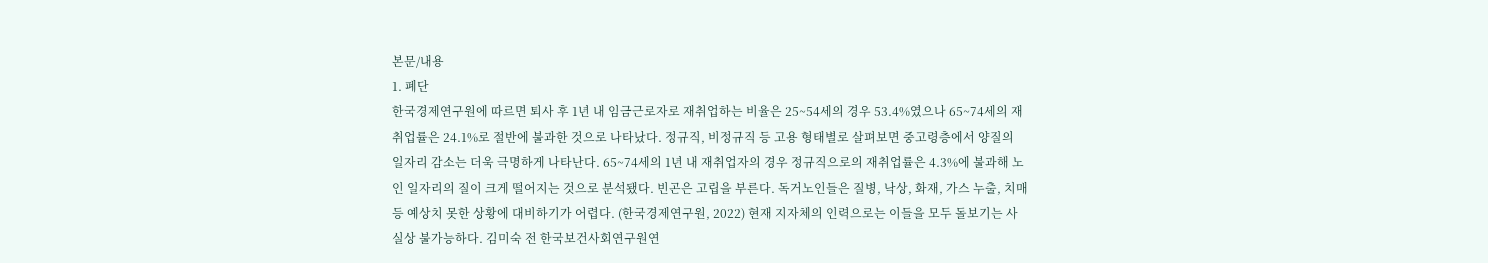본문/내용
1. 폐단
한국경제연구원에 따르면 퇴사 후 1년 내 임금근로자로 재취업하는 비율은 25~54세의 경우 53.4%였으나 65~74세의 재취업률은 24.1%로 절반에 불과한 것으로 나타났다. 정규직, 비정규직 등 고용 형태별로 살펴보면 중고령층에서 양질의 일자리 감소는 더욱 극명하게 나타난다. 65~74세의 1년 내 재취업자의 경우 정규직으로의 재취업률은 4.3%에 불과해 노인 일자리의 질이 크게 떨어지는 것으로 분석됐다. 빈곤은 고립을 부른다. 독거노인들은 질병, 낙상, 화재, 가스 누출, 치매 등 예상치 못한 상황에 대비하기가 어렵다. (한국경제연구원, 2022) 현재 지자체의 인력으로는 이들을 모두 돌보기는 사실상 불가능하다. 김미숙 전 한국보건사회연구원연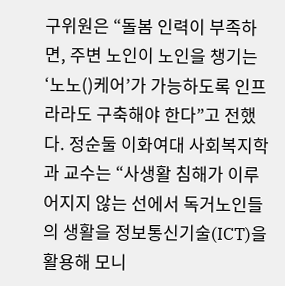구위원은 “돌봄 인력이 부족하면, 주변 노인이 노인을 챙기는 ‘노노()케어’가 가능하도록 인프라라도 구축해야 한다”고 전했다. 정순둘 이화여대 사회복지학과 교수는 “사생활 침해가 이루어지지 않는 선에서 독거노인들의 생활을 정보통신기술(ICT)을 활용해 모니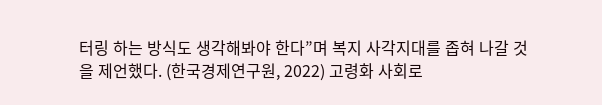터링 하는 방식도 생각해봐야 한다”며 복지 사각지대를 좁혀 나갈 것을 제언했다. (한국경제연구원, 2022) 고령화 사회로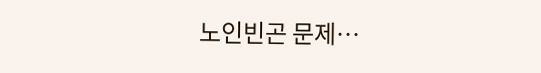노인빈곤 문제…